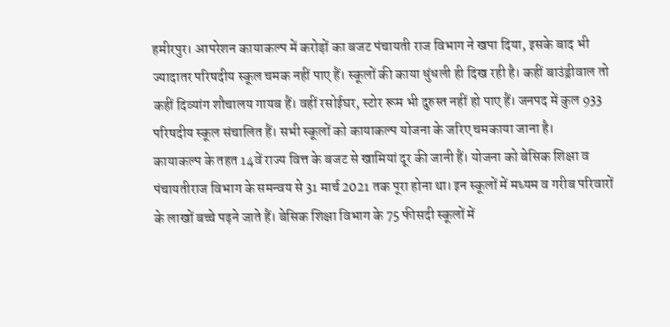हमीरपुर। आपरेशन कायाकल्प में करोड़ों का बजट पंचायती राज विभाग ने खपा दिया, इसके बाद भी ज्यादातर परिषदीय स्कूल चमक नहीं पाए हैं। स्कूलों की काया धुंधली ही दिख रही है। कहीं बाउंड्रीवाल तो कहीं दिव्यांग शौचालय गायब हैं। वहीं रसोईघर, स्टोर रूम भी दुरुस्त नहीं हो पाए हैं। जनपद में कुल 933 परिषदीय स्कूल संचालित हैं। सभी स्कूलों को कायाकल्प योजना के जरिए चमकाया जाना है।
कायाकल्प के तहत 14वें राज्य वित्त के बजट से खामियां दूर की जानी हैं। योजना को बेसिक शिक्षा व पंचायतीराज विभाग के समन्वय से 31 मार्च 2021 तक पूरा होना था। इन स्कूलों में मध्यम व गरीब परिवारों के लाखों बच्चे पढ़ने जाते हैं। बेसिक शिक्षा विभाग के 75 फीसदी स्कूलों में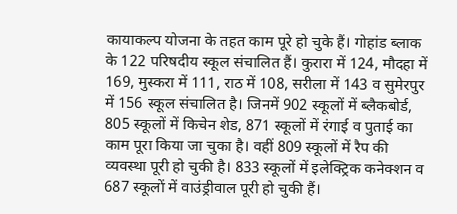कायाकल्प योजना के तहत काम पूरे हो चुके हैं। गोहांड ब्लाक के 122 परिषदीय स्कूल संचालित हैं। कुरारा में 124, मौदहा में 169, मुस्करा में 111, राठ में 108, सरीला में 143 व सुमेरपुर में 156 स्कूल संचालित है। जिनमें 902 स्कूलों में ब्लैकबोर्ड, 805 स्कूलों में किचेन शेड, 871 स्कूलों में रंगाई व पुताई का काम पूरा किया जा चुका है। वहीं 809 स्कूलों में रैप की व्यवस्था पूरी हो चुकी है। 833 स्कूलों में इलेक्ट्रिक कनेक्शन व 687 स्कूलों में वाउंड्रीवाल पूरी हो चुकी हैं।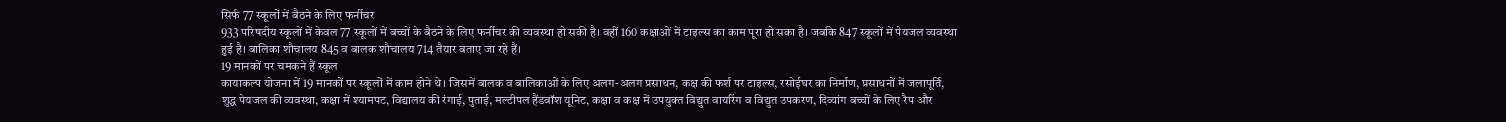सिर्फ 77 स्कूलों में बैठने के लिए फर्नीचर
933 परिषदीय स्कूलों में केवल 77 स्कूलों में बच्चों के बैठने के लिए फर्नीचर की व्यवस्था हो सकी है। वहीं 160 कक्षाओं में टाइल्स का काम पूरा हो सका है। जबकि 847 स्कूलों में पेयजल व्यवस्था हुई है। बालिका शौचालय 845 व बालक शौचालय 714 तैयार बताए जा रहे हैं।
19 मानकों पर चमकने हैं स्कूल
कायाकल्प योजना में 19 मानकों पर स्कूलों में काम होने थे। जिसमें बालक व बालिकाओं के लिए अलग-अलग प्रसाधन, कक्ष की फर्श पर टाइल्स, रसोईघर का निर्माण, प्रसाधनों में जलापूर्ति, शुद्ध पेयजल की व्यवस्था, कक्षा में श्यामपट, विद्यालय की रंगाई, पुताई, मल्टीपल हैंडवॉश यूनिट, कक्षा व कक्ष में उपयुक्त विद्युत वायरिंग व विद्युत उपकरण, दिव्यांग बच्चों के लिए रैप और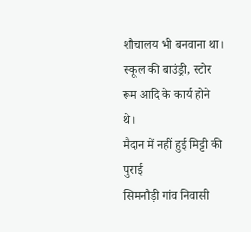शौचालय भी बनवाना था। स्कूल की बाउंड्री, स्टोर रूम आदि के कार्य होने थे।
मैदान में नहीं हुई मिट्टी की पुराई
सिमनौड़ी गांव निवासी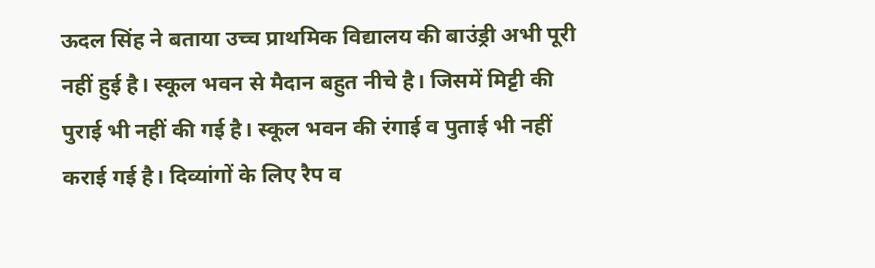ऊदल सिंह ने बताया उच्च प्राथमिक विद्यालय की बाउंड्री अभी पूरी नहीं हुई है। स्कूल भवन से मैदान बहुत नीचे है। जिसमें मिट्टी की पुराई भी नहीं की गई है। स्कूल भवन की रंगाई व पुताई भी नहीं कराई गई है। दिव्यांगों के लिए रैप व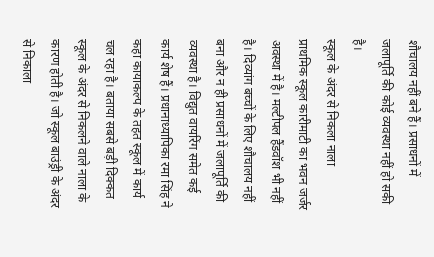शौचालय नहीं बने हैं। प्रसाधनों में जलापूर्ति की कोई व्यवस्था नहीं हो सकी है।
स्कूल के अंदर से निकला नाला
प्राथमिक स्कूल कारीमाटी का भवन जर्जर अवस्था में है। मल्टीपल हैंडवॉश भी नहीं है। दिव्यांग बच्चों के लिए शौचालय नहीं बना और न ही प्रसाधनों में जलापूर्ति की व्यवस्था है। विद्युत वायरिंग समेत कई कार्य शेष हैं। प्रधानाध्यापिका रमा सिंह ने कहा कायाकल्प के तहत स्कूल में कार्य चल रहा है। बताया सबसे बड़ी दिक्कत स्कूल के अंदर से निकलने वाले नाला के कारण होती है। जो स्कूल बाउंड्री के अंदर से निकाला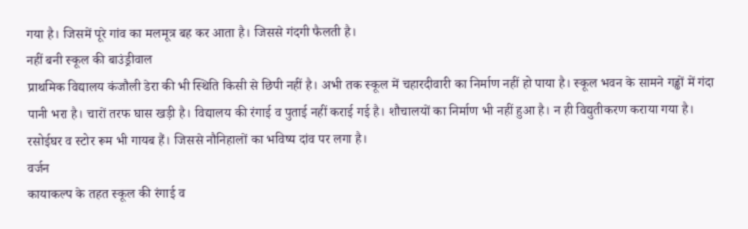गया है। जिसमें पूरे गांव का मलमूत्र बह कर आता है। जिससे गंदगी फैलती है।
नहीं बनी स्कूल की बाउंड्रीवाल
प्राथमिक विद्यालय कंजौली डेरा की भी स्थिति किसी से छिपी नहीं है। अभी तक स्कूल में चहारदीवारी का निर्माण नहीं हो पाया है। स्कूल भवन के सामने गड्ढों में गंदा पानी भरा है। चारों तरफ घास खड़ी है। विद्यालय की रंगाई व पुताई नहीं कराई गई है। शौचालयों का निर्माण भी नहीं हुआ है। न ही विद्युतीकरण कराया गया है। रसोईघर व स्टोर रूम भी गायब हैं। जिससे नौनिहालों का भविष्य दांव पर लगा है।
वर्जन
कायाकल्प के तहत स्कूल की रंगाई व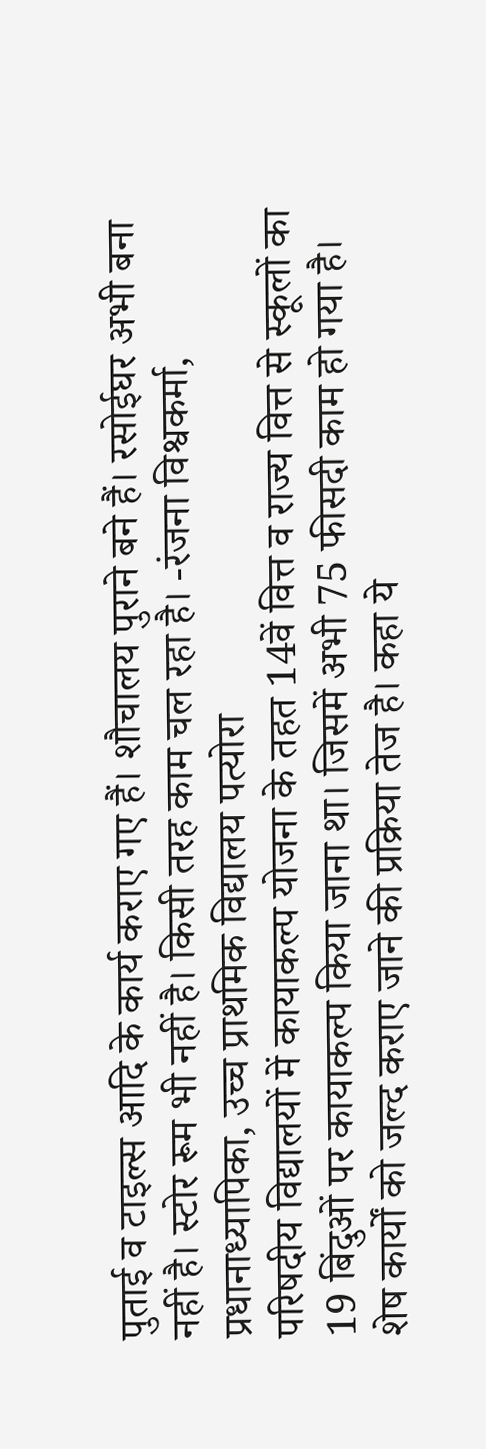पुताई व टाइल्स आदि के कार्य कराए गए हैं। शौचालय पुराने बने हैं। रसोईघर अभी बना नहीं है। स्टोर रूम भी नहीं है। किसी तरह काम चल रहा है। -रंजना विश्वकर्मा, प्रधानाध्यापिका, उच्च प्राथमिक विद्यालय पत्योरा
परिषदीय विद्यालयों में कायाकल्प योजना के तहत 14वें वित्त व राज्य वित्त से स्कूलों का 19 बिंदुओं पर कायाकल्प किया जाना था। जिसमें अभी 75 फीसदी काम हो गया है। शेष कार्यों को जल्द कराए जाने की प्रक्रिया तेज है। कहा ये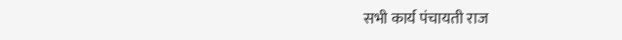सभी कार्य पंचायती राज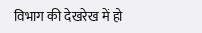विभाग की देखरेख में हो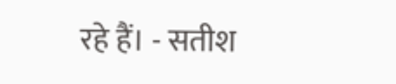रहे हैं। - सतीश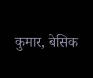कुमार, बेसिक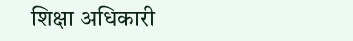शिक्षा अधिकारी